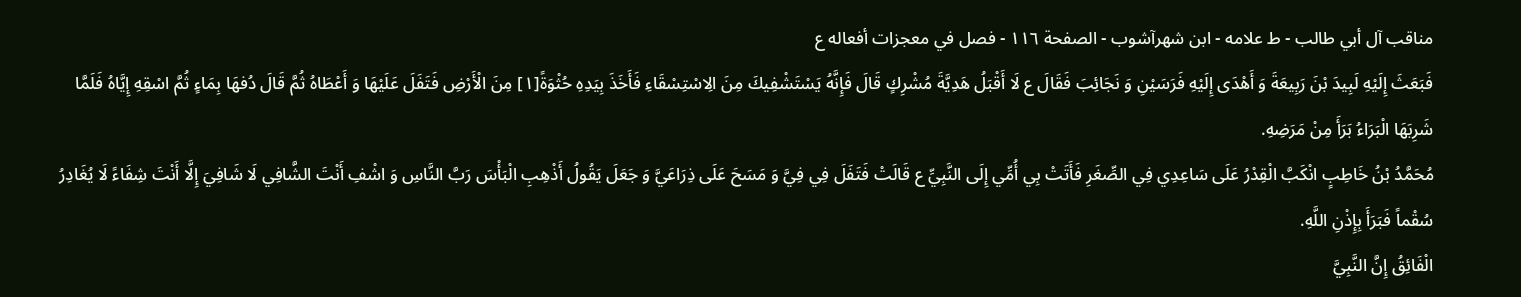مناقب آل أبي طالب - ط علامه - ابن شهرآشوب - الصفحة ١١٦ - فصل في معجزات أفعاله ع
فَبَعَثَ إِلَيْهِ لَبِيدَ بْنَ رَبِيعَةَ وَ أَهْدَى إِلَيْهِ فَرَسَيْنِ وَ نَجَائِبَ فَقَالَ ع لَا أَقْبَلُ هَدِيَّةَ مُشْرِكٍ قَالَ فَإِنَّهُ يَسْتَشْفِيكَ مِنَ الِاسْتِسْقَاءِ فَأَخَذَ بِيَدِهِ حُثْوَةً[١] مِنَ الْأَرْضِ فَتَفَلَ عَلَيْهَا وَ أَعْطَاهُ ثُمَّ قَالَ دُفهَا بِمَاءٍ ثُمَّ اسْقِهِ إِيَّاهُ فَلَمَّا شَرِبَهَا الْبَرَاءُ بَرَأَ مِنْ مَرَضِهِ.
مُحَمَّدُ بْنُ خَاطِبٍ انْكَبَّ الْقِدْرُ عَلَى سَاعِدِي فِي الصِّغَرِ فَأَتَتْ بِي أُمِّي إِلَى النَّبِيِّ ع قَالَتْ فَتَفَلَ فِي فِيَّ وَ مَسَحَ عَلَى ذِرَاعَيَّ وَ جَعَلَ يَقُولُ أَذْهِبِ الْبَأْسَ رَبَّ النَّاسِ وَ اشْفِ أَنْتَ الشَّافِي لَا شَافِيَ إِلَّا أَنْتَ شِفَاءً لَا يُغَادِرُ سُقْماً فَبَرَأَ بِإِذْنِ اللَّهِ.
الْفَائِقُ إِنَّ النَّبِيَّ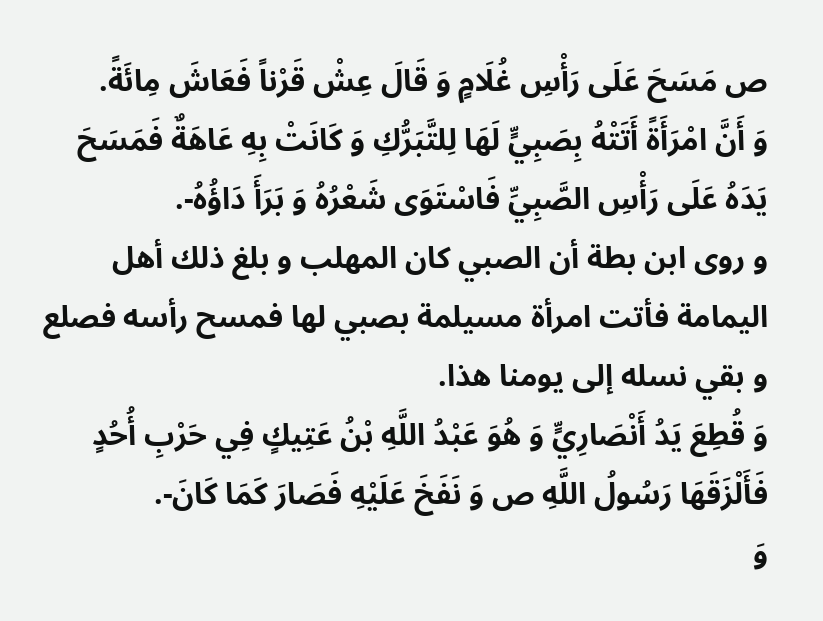ص مَسَحَ عَلَى رَأْسِ غُلَامٍ وَ قَالَ عِشْ قَرْناً فَعَاشَ مِائَةً.
وَ أَنَّ امْرَأَةً أَتَتْهُ بِصَبِيٍّ لَهَا لِلتَّبَرُّكِ وَ كَانَتْ بِهِ عَاهَةٌ فَمَسَحَ يَدَهُ عَلَى رَأْسِ الصَّبِيِّ فَاسْتَوَى شَعْرُهُ وَ بَرَأَ دَاؤُهُ-.
و روى ابن بطة أن الصبي كان المهلب و بلغ ذلك أهل اليمامة فأتت امرأة مسيلمة بصبي لها فمسح رأسه فصلع و بقي نسله إلى يومنا هذا.
وَ قُطِعَ يَدُ أَنْصَارِيٍّ وَ هُوَ عَبْدُ اللَّهِ بْنُ عَتِيكٍ فِي حَرْبِ أُحُدٍ فَأَلْزَقَهَا رَسُولُ اللَّهِ ص وَ نَفَخَ عَلَيْهِ فَصَارَ كَمَا كَانَ-.
وَ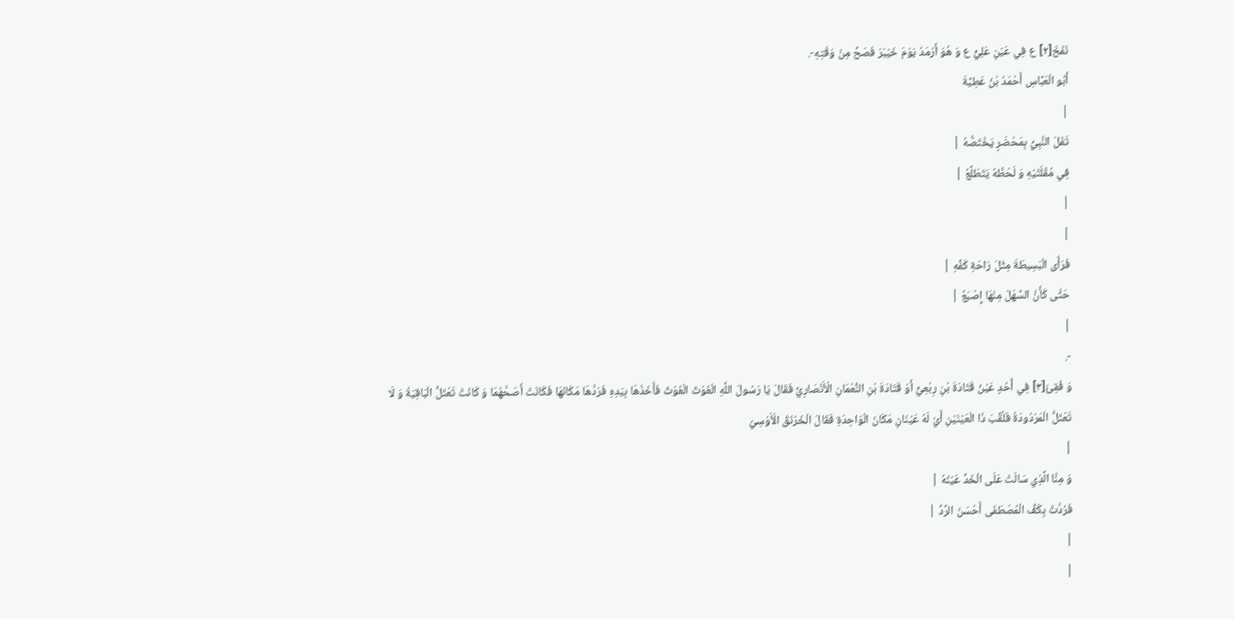نَفَخَ[٢] ع فِي عَيْنِ عَلِيٍّ ع وَ هُوَ أَرْمَدُ يَوْمَ خَيْبَرَ فَصَحَّ مِنْ وَقْتِهِ-.
أَبُو الْعَبَّاسِ أَحْمَدُ بْنُ عَطِيَّةَ
|
تَفَلَ النَّبِيُّ بِمَحْضَرٍ يَخْتَصُّهُ |
فِي مُقْلَتَيْهِ وَ لَحْظُهُ يَتَطَلَّعُ |
|
|
فَرَأَى الْبَسِيطَةَ مِثْلَ رَاحَةِ كَفِّهِ |
حَتَّى كَأَنَّ السَّهْلَ مِنْهَا إِصْبَعٌ |
|
-.
وَ فُقِئَ[٣] فِي أُحُدٍ عَيْنُ قَتَادَةَ بْنِ رِبْعِيٍّ أَوْ قَتَادَةَ بْنِ النُّعْمَانِ الْأَنْصَارِيِّ فَقَالَ يَا رَسُولَ اللَّهِ الْغَوْثَ الْغَوْثَ فَأَخَذَهَا بِيَدِهِ فَرَدَّهَا مَكَانَهَا فَكَانَتْ أَصَحَّهُمَا وَ كَانَتْ تَعْتَلُّ الْبَاقِيَةُ وَ لَا تَعْتَلُّ الْمَرْدُودَةُ فَلُقِّبَ ذَا الْعَيْنَيْنِ أَيْ لَهُ عَيْنَانِ مَكَانَ الْوَاحِدَةِ فَقَالَ الْخَرْنَقُ الْأَوْسِيُ
|
وَ مِنَّا الَّذِي سَالَتْ عَلَى الْخَدِّ عَيْنُهُ |
فَرُدَّتْ بِكَفِّ الْمُصْطَفَى أَحْسَنَ الرَّدِّ |
|
|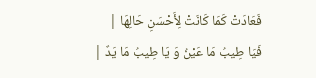فَعَادَتْ كَمَا كَانَتْ لِأَحْسَنِ حَالِهَا |
فَيَا طِيبُ مَا عَيْنُ وَ يَا طِيبُ مَا يَدٌ |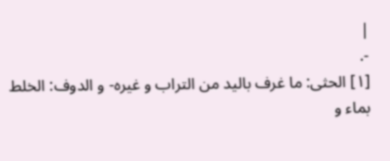|
-.
[١] الحثى: ما غرف باليد من التراب و غيره- و الدوف: الخلط بماء و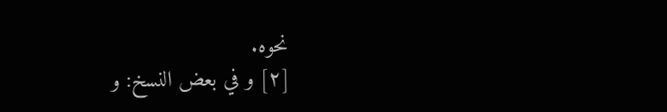نحوه.
[٢] و في بعض النسخ: و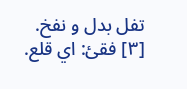تفل بدل و نفخ.
[٣] فقئ: اي قلع.